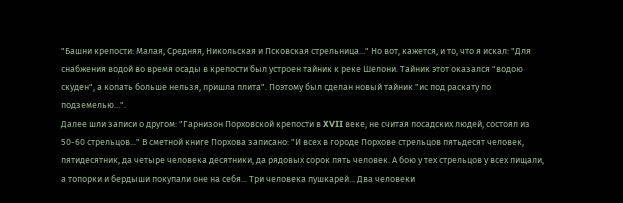"Башни крепости: Малая, Средняя, Никольская и Псковская стрельница..." Но вот, кажется, и то, что я искал: "Для снабжения водой во время осады в крепости был устроен тайник к реке Шелони. Тайник этот оказался "водою скуден", а копать больше нельзя, пришла плита". Поэтому был сделан новый тайник "ис под раскату по подземелью...".
Далее шли записи о другом: "Гарнизон Порховской крепости в XVII веке, не считая посадских людей, состоял из 50-60 стрельцов..." В сметной книге Порхова записано: "И всех в городе Порхове стрельцов пятьдесят человек, пятидесятник, да четыре человека десятники, да рядовых сорок пять человек. А бою у тех стрельцов у всех пищали, а топорки и бердыши покупали оне на себя... Три человека пушкарей... Два человеки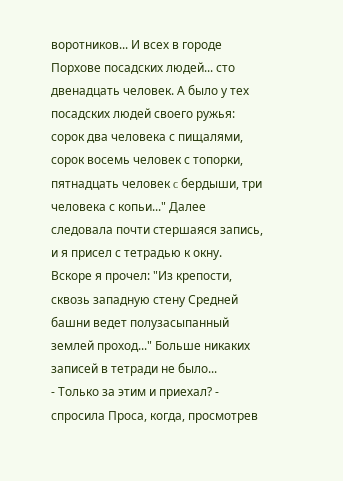воротников... И всех в городе Порхове посадских людей... сто двенадцать человек. А было у тех посадских людей своего ружья: сорок два человека с пищалями, сорок восемь человек с топорки, пятнадцать человек c бердыши, три человека с копьи..." Далее следовала почти стершаяся запись, и я присел с тетрадью к окну. Вскоре я прочел: "Из крепости, сквозь западную стену Средней башни ведет полузасыпанный землей проход..." Больше никаких записей в тетради не было...
- Только за этим и приехал? - спросила Проса, когда, просмотрев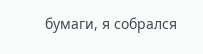бумаги, я собрался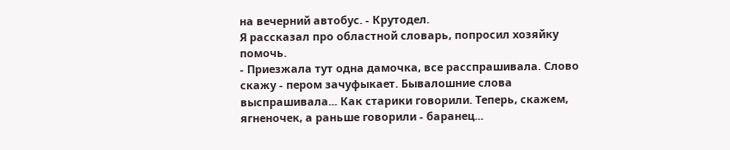на вечерний автобус. - Крутодел.
Я рассказал про областной словарь, попросил хозяйку помочь.
- Приезжала тут одна дамочка, все расспрашивала. Слово скажу - пером зачуфыкает. Бывалошние слова выспрашивала... Как старики говорили. Теперь, скажем, ягненочек, а раньше говорили - баранец...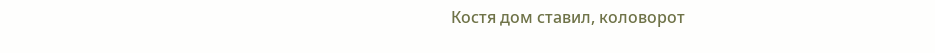Костя дом ставил, коловорот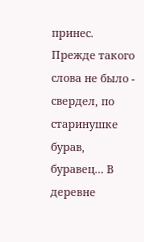принес. Прежде такого слова не было - свердел, по старинушке бурав, буравец... В деревне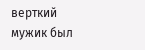верткий мужик был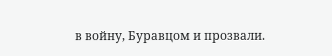в войну, Буравцом и прозвали.